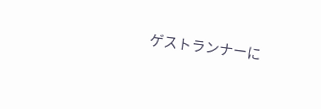ゲストランナーに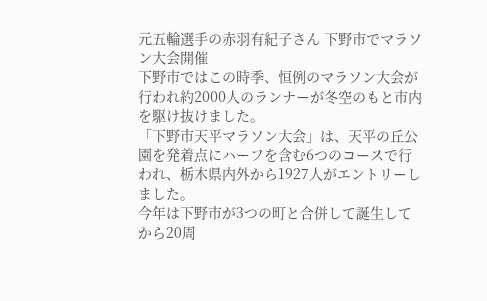元五輪選手の赤羽有紀子さん 下野市でマラソン大会開催
下野市ではこの時季、恒例のマラソン大会が行われ約2000人のランナーが冬空のもと市内を駆け抜けました。
「下野市天平マラソン大会」は、天平の丘公園を発着点にハーフを含む6つのコースで行われ、栃木県内外から1927人がエントリーしました。
今年は下野市が3つの町と合併して誕生してから20周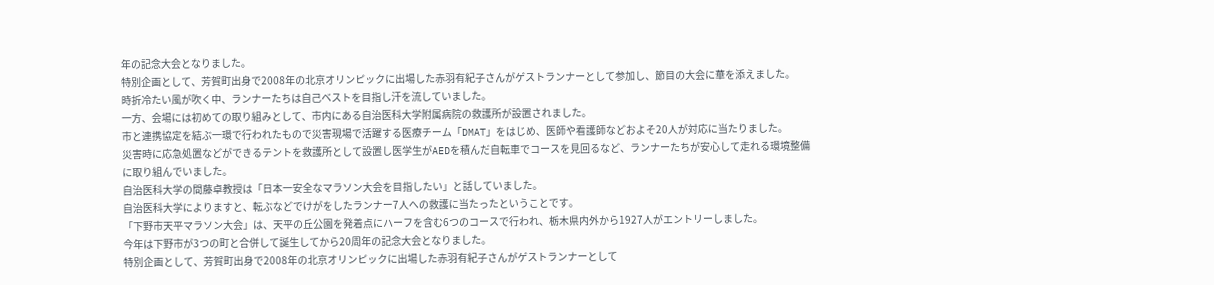年の記念大会となりました。
特別企画として、芳賀町出身で2008年の北京オリンピックに出場した赤羽有紀子さんがゲストランナーとして参加し、節目の大会に華を添えました。
時折冷たい風が吹く中、ランナーたちは自己ベストを目指し汗を流していました。
一方、会場には初めての取り組みとして、市内にある自治医科大学附属病院の救護所が設置されました。
市と連携協定を結ぶ一環で行われたもので災害現場で活躍する医療チーム「DMAT」をはじめ、医師や看護師などおよそ20人が対応に当たりました。
災害時に応急処置などができるテントを救護所として設置し医学生がAEDを積んだ自転車でコースを見回るなど、ランナーたちが安心して走れる環境整備に取り組んでいました。
自治医科大学の間藤卓教授は「日本一安全なマラソン大会を目指したい」と話していました。
自治医科大学によりますと、転ぶなどでけがをしたランナー7人への救護に当たったということです。
「下野市天平マラソン大会」は、天平の丘公園を発着点にハーフを含む6つのコースで行われ、栃木県内外から1927人がエントリーしました。
今年は下野市が3つの町と合併して誕生してから20周年の記念大会となりました。
特別企画として、芳賀町出身で2008年の北京オリンピックに出場した赤羽有紀子さんがゲストランナーとして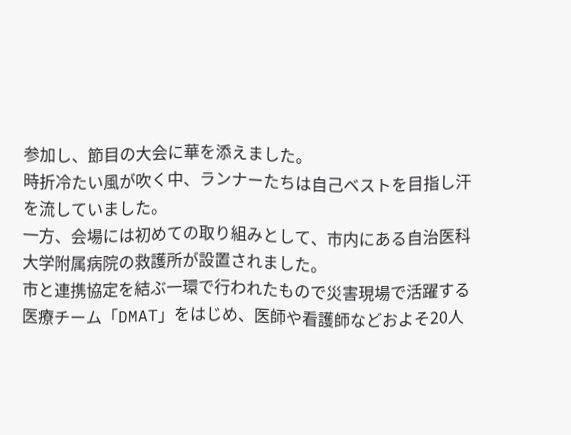参加し、節目の大会に華を添えました。
時折冷たい風が吹く中、ランナーたちは自己ベストを目指し汗を流していました。
一方、会場には初めての取り組みとして、市内にある自治医科大学附属病院の救護所が設置されました。
市と連携協定を結ぶ一環で行われたもので災害現場で活躍する医療チーム「DMAT」をはじめ、医師や看護師などおよそ20人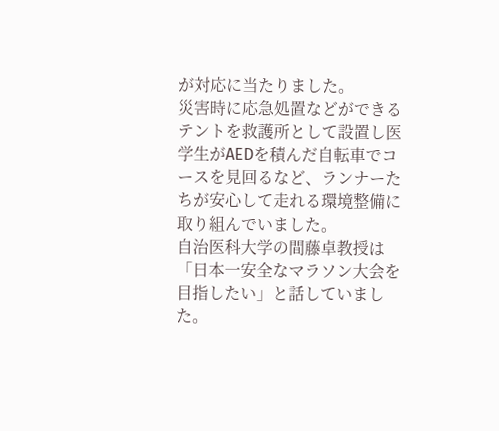が対応に当たりました。
災害時に応急処置などができるテントを救護所として設置し医学生がAEDを積んだ自転車でコースを見回るなど、ランナーたちが安心して走れる環境整備に取り組んでいました。
自治医科大学の間藤卓教授は「日本一安全なマラソン大会を目指したい」と話していました。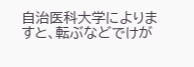自治医科大学によりますと、転ぶなどでけが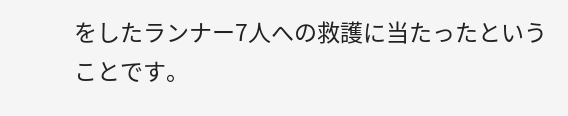をしたランナー7人への救護に当たったということです。